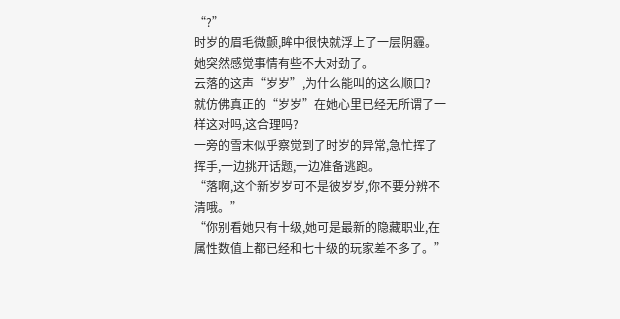“?”
时岁的眉毛微颤,眸中很快就浮上了一层阴霾。
她突然感觉事情有些不大对劲了。
云落的这声“岁岁”,为什么能叫的这么顺口?
就仿佛真正的“岁岁”在她心里已经无所谓了一样这对吗,这合理吗?
一旁的雪末似乎察觉到了时岁的异常,急忙挥了挥手,一边挑开话题,一边准备逃跑。
“落啊,这个新岁岁可不是彼岁岁,你不要分辨不清哦。”
“你别看她只有十级,她可是最新的隐藏职业,在属性数值上都已经和七十级的玩家差不多了。”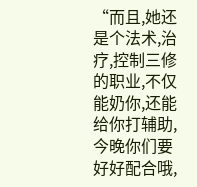“而且,她还是个法术,治疗,控制三修的职业,不仅能奶你,还能给你打辅助,今晚你们要好好配合哦,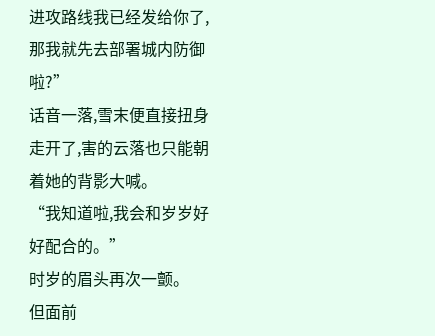进攻路线我已经发给你了,那我就先去部署城内防御啦?”
话音一落,雪末便直接扭身走开了,害的云落也只能朝着她的背影大喊。
“我知道啦,我会和岁岁好好配合的。”
时岁的眉头再次一颤。
但面前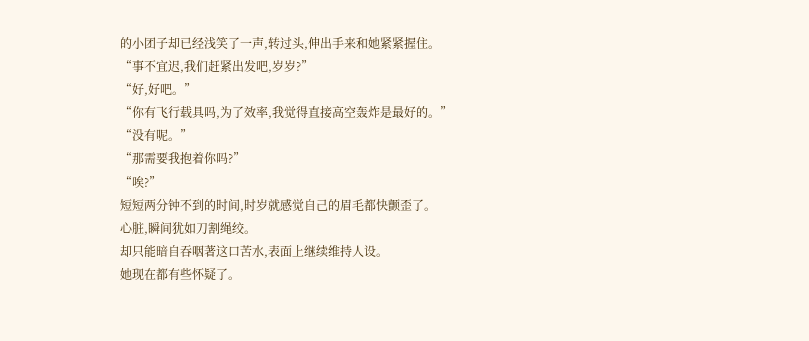的小团子却已经浅笑了一声,转过头,伸出手来和她紧紧握住。
“事不宜迟,我们赶紧出发吧,岁岁?”
“好,好吧。”
“你有飞行载具吗,为了效率,我觉得直接高空轰炸是最好的。”
“没有呢。”
“那需要我抱着你吗?”
“唉?”
短短两分钟不到的时间,时岁就感觉自己的眉毛都快颤歪了。
心脏,瞬间犹如刀割绳绞。
却只能暗自吞咽著这口苦水,表面上继续维持人设。
她现在都有些怀疑了。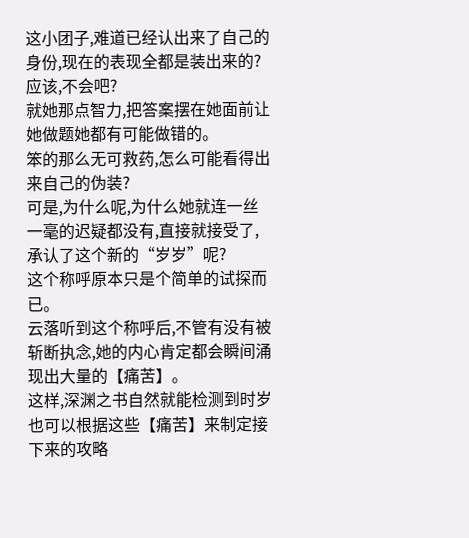这小团子,难道已经认出来了自己的身份,现在的表现全都是装出来的?
应该,不会吧?
就她那点智力,把答案摆在她面前让她做题她都有可能做错的。
笨的那么无可救药,怎么可能看得出来自己的伪装?
可是,为什么呢,为什么她就连一丝一毫的迟疑都没有,直接就接受了,承认了这个新的“岁岁”呢?
这个称呼原本只是个简单的试探而已。
云落听到这个称呼后,不管有没有被斩断执念,她的内心肯定都会瞬间涌现出大量的【痛苦】。
这样,深渊之书自然就能检测到时岁也可以根据这些【痛苦】来制定接下来的攻略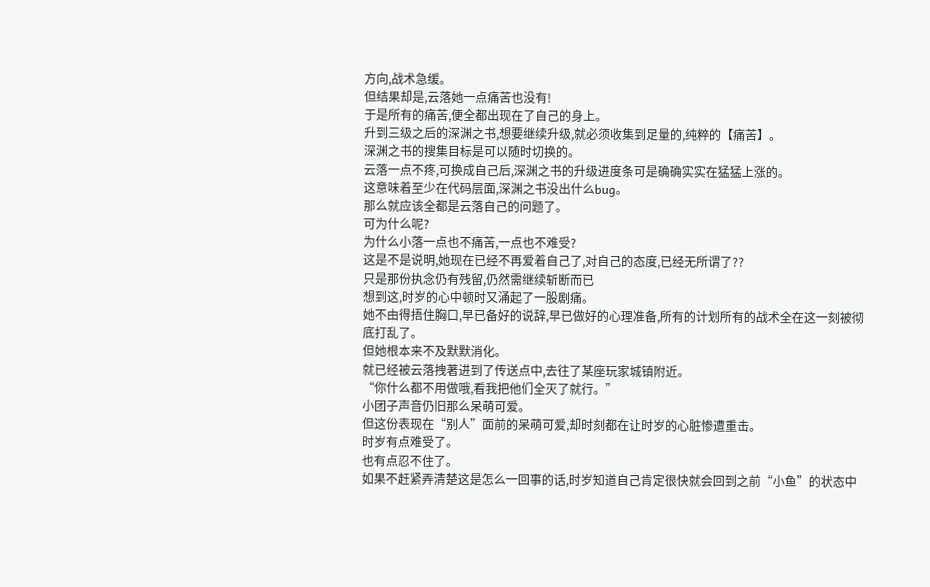方向,战术急缓。
但结果却是,云落她一点痛苦也没有!
于是所有的痛苦,便全都出现在了自己的身上。
升到三级之后的深渊之书,想要继续升级,就必须收集到足量的,纯粹的【痛苦】。
深渊之书的搜集目标是可以随时切换的。
云落一点不疼,可换成自己后,深渊之书的升级进度条可是确确实实在猛猛上涨的。
这意味着至少在代码层面,深渊之书没出什么bug。
那么就应该全都是云落自己的问题了。
可为什么呢?
为什么小落一点也不痛苦,一点也不难受?
这是不是说明,她现在已经不再爱着自己了,对自己的态度,已经无所谓了??
只是那份执念仍有残留,仍然需继续斩断而已
想到这,时岁的心中顿时又涌起了一股剧痛。
她不由得捂住胸口,早已备好的说辞,早已做好的心理准备,所有的计划所有的战术全在这一刻被彻底打乱了。
但她根本来不及默默消化。
就已经被云落拽著进到了传送点中,去往了某座玩家城镇附近。
“你什么都不用做哦,看我把他们全灭了就行。”
小团子声音仍旧那么呆萌可爱。
但这份表现在“别人”面前的呆萌可爱,却时刻都在让时岁的心脏惨遭重击。
时岁有点难受了。
也有点忍不住了。
如果不赶紧弄清楚这是怎么一回事的话,时岁知道自己肯定很快就会回到之前“小鱼”的状态中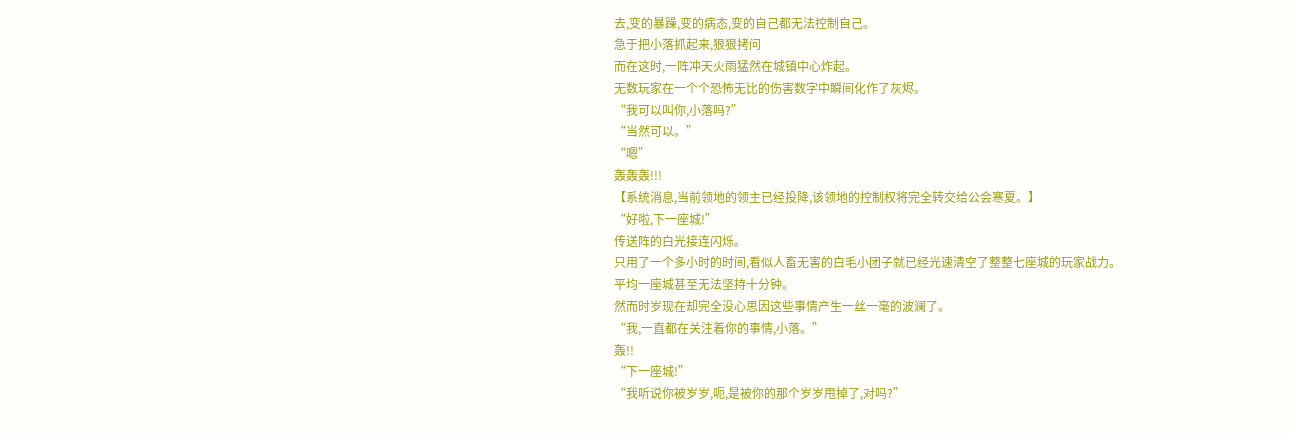去,变的暴躁,变的病态,变的自己都无法控制自己。
急于把小落抓起来,狠狠拷问
而在这时,一阵冲天火雨猛然在城镇中心炸起。
无数玩家在一个个恐怖无比的伤害数字中瞬间化作了灰烬。
“我可以叫你,小落吗?”
“当然可以。”
“嗯”
轰轰轰!!!
【系统消息,当前领地的领主已经投降,该领地的控制权将完全转交给公会寒夏。】
“好啦,下一座城!”
传送阵的白光接连闪烁。
只用了一个多小时的时间,看似人畜无害的白毛小团子就已经光速清空了整整七座城的玩家战力。
平均一座城甚至无法坚持十分钟。
然而时岁现在却完全没心思因这些事情产生一丝一毫的波澜了。
“我,一直都在关注着你的事情,小落。”
轰!!
“下一座城!”
“我听说你被岁岁,呃,是被你的那个岁岁甩掉了,对吗?”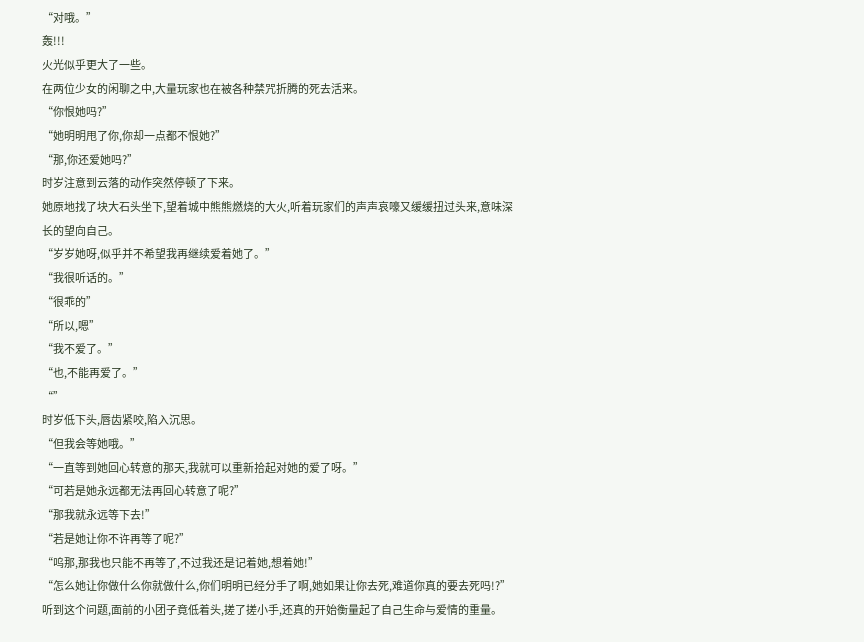“对哦。”
轰!!!
火光似乎更大了一些。
在两位少女的闲聊之中,大量玩家也在被各种禁咒折腾的死去活来。
“你恨她吗?”
“她明明甩了你,你却一点都不恨她?”
“那,你还爱她吗?”
时岁注意到云落的动作突然停顿了下来。
她原地找了块大石头坐下,望着城中熊熊燃烧的大火,听着玩家们的声声哀嚎又缓缓扭过头来,意味深长的望向自己。
“岁岁她呀,似乎并不希望我再继续爱着她了。”
“我很听话的。”
“很乖的”
“所以,嗯”
“我不爱了。”
“也,不能再爱了。”
“”
时岁低下头,唇齿紧咬,陷入沉思。
“但我会等她哦。”
“一直等到她回心转意的那天,我就可以重新拾起对她的爱了呀。”
“可若是她永远都无法再回心转意了呢?”
“那我就永远等下去!”
“若是她让你不许再等了呢?”
“呜那,那我也只能不再等了,不过我还是记着她,想着她!”
“怎么她让你做什么你就做什么,你们明明已经分手了啊,她如果让你去死,难道你真的要去死吗!?”
听到这个问题,面前的小团子竟低着头,搓了搓小手,还真的开始衡量起了自己生命与爱情的重量。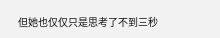但她也仅仅只是思考了不到三秒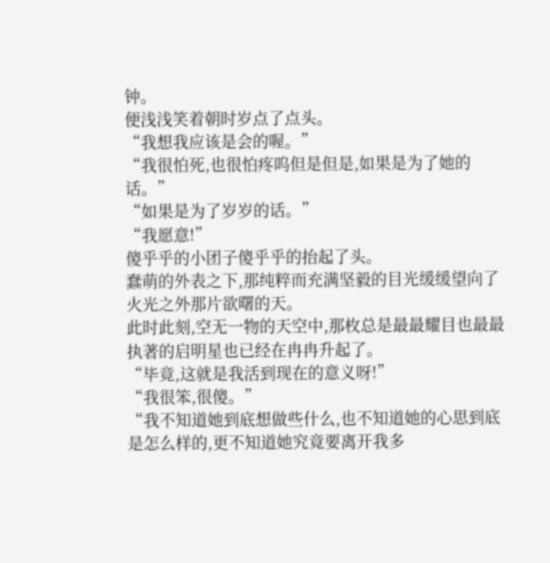钟。
便浅浅笑着朝时岁点了点头。
“我想我应该是会的喔。”
“我很怕死,也很怕疼呜但是但是,如果是为了她的话。”
“如果是为了岁岁的话。”
“我愿意!”
傻乎乎的小团子傻乎乎的抬起了头。
蠢萌的外表之下,那纯粹而充满坚毅的目光缓缓望向了火光之外那片欲曙的天。
此时此刻,空无一物的天空中,那枚总是最最耀目也最最执著的启明星也已经在冉冉升起了。
“毕竟,这就是我活到现在的意义呀!”
“我很笨,很傻。”
“我不知道她到底想做些什么,也不知道她的心思到底是怎么样的,更不知道她究竟要离开我多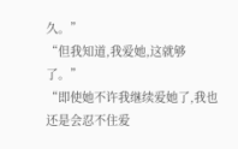久。”
“但我知道,我爱她,这就够了。”
“即使她不许我继续爱她了,我也还是会忍不住爱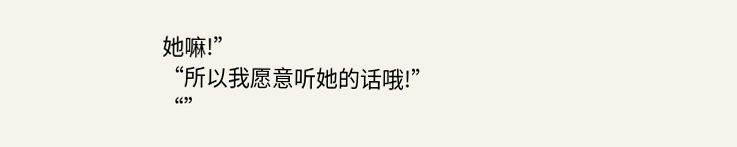她嘛!”
“所以我愿意听她的话哦!”
“”